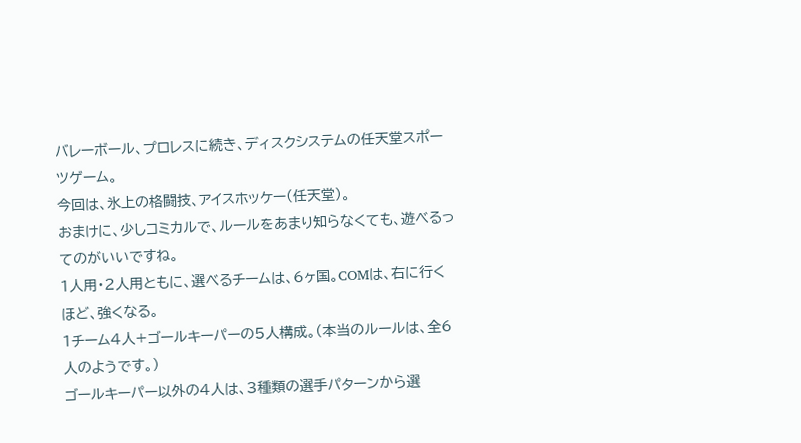バレーボール、プロレスに続き、ディスクシステムの任天堂スポーツゲーム。
今回は、氷上の格闘技、アイスホッケー(任天堂)。
おまけに、少しコミカルで、ルールをあまり知らなくても、遊べるってのがいいですね。
1人用・2人用ともに、選べるチームは、6ヶ国。COMは、右に行くほど、強くなる。
1チーム4人+ゴールキーパーの5人構成。(本当のルールは、全6人のようです。)
ゴールキーパー以外の4人は、3種類の選手パターンから選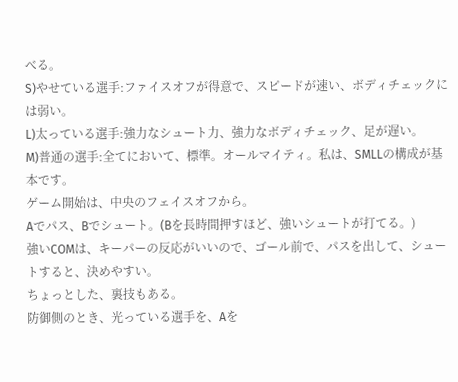べる。
S)やせている選手:ファイスオフが得意で、スピードが速い、ボディチェックには弱い。
L)太っている選手:強力なシュート力、強力なボディチェック、足が遅い。
M)普通の選手:全てにおいて、標準。オールマイティ。私は、SMLLの構成が基本です。
ゲーム開始は、中央のフェイスオフから。
Aでパス、Bでシュート。(Bを長時間押すほど、強いシュートが打てる。)
強いCOMは、キーパーの反応がいいので、ゴール前で、パスを出して、シュートすると、決めやすい。
ちょっとした、裏技もある。
防御側のとき、光っている選手を、Aを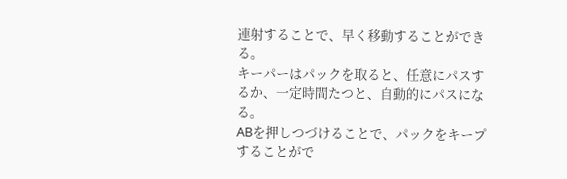連射することで、早く移動することができる。
キーパーはパックを取ると、任意にパスするか、一定時間たつと、自動的にパスになる。
ABを押しつづけることで、パックをキープすることがで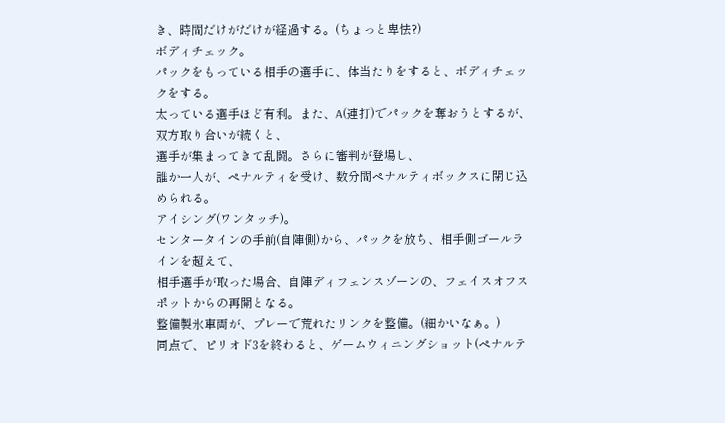き、時間だけがだけが経過する。(ちょっと卑怯?)
ボディチェック。
パックをもっている相手の選手に、体当たりをすると、ボディチェックをする。
太っている選手ほど有利。また、A(連打)でパックを奪おうとするが、双方取り合いが続くと、
選手が集まってきて乱闘。さらに審判が登場し、
誰か一人が、ペナルティを受け、数分間ペナルティボックスに閉じ込められる。
アイシング(ワンタッチ)。
センタータインの手前(自陣側)から、パックを放ち、相手側ゴールラインを超えて、
相手選手が取った場合、自陣ディフェンスゾーンの、フェイスオフスポットからの再開となる。
整備製氷車両が、プレーで荒れたリンクを整備。(細かいなぁ。)
同点で、ピリオド3を終わると、ゲームウィニングショット(ペナルテ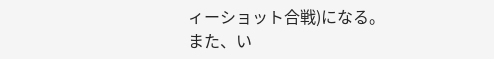ィーショット合戦)になる。
また、い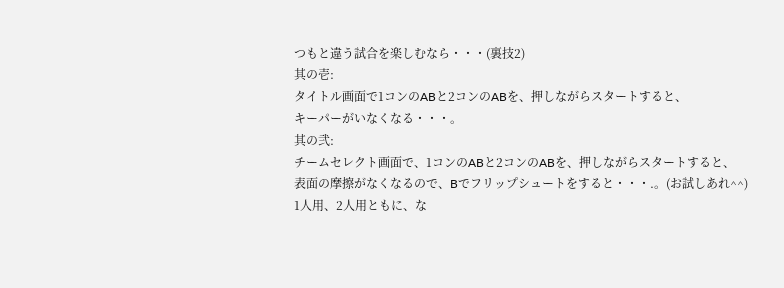つもと違う試合を楽しむなら・・・(裏技2)
其の壱:
タイトル画面で1コンのABと2コンのABを、押しながらスタートすると、
キーパーがいなくなる・・・。
其の弐:
チームセレクト画面で、1コンのABと2コンのABを、押しながらスタートすると、
表面の摩擦がなくなるので、Bでフリップシュートをすると・・・.。(お試しあれ^^)
1人用、2人用ともに、な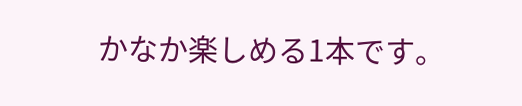かなか楽しめる1本です。